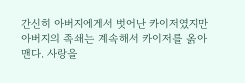간신히 아버지에게서 벗어난 카이저였지만 아버지의 족쇄는 계속해서 카이저를 옭아맨다. 사랑을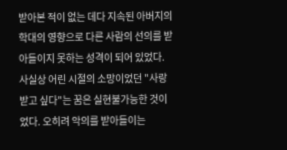받아본 적이 없는 데다 지속된 아버지의 학대의 영향으로 다른 사람의 선의를 받아들이지 못하는 성격이 되어 있었다. 사실상 어린 시절의 소망이었던 "사랑받고 싶다"는 꿈은 실현불가능한 것이었다. 오히려 악의를 받아들이는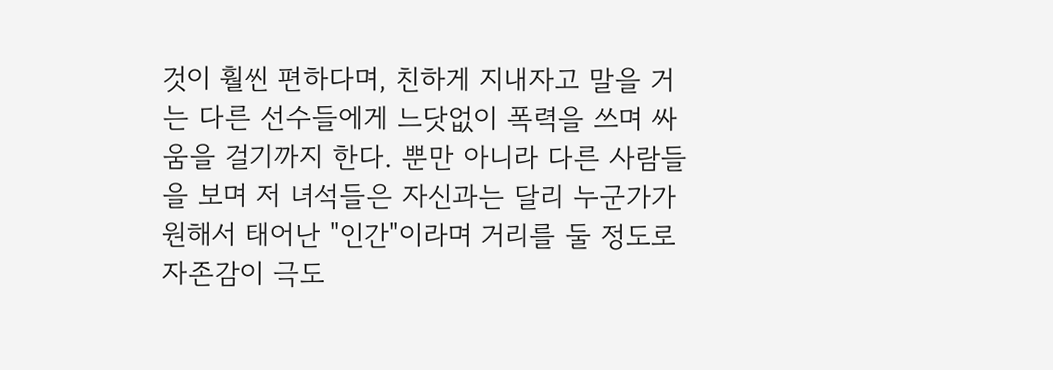것이 훨씬 편하다며, 친하게 지내자고 말을 거는 다른 선수들에게 느닷없이 폭력을 쓰며 싸움을 걸기까지 한다. 뿐만 아니라 다른 사람들을 보며 저 녀석들은 자신과는 달리 누군가가 원해서 태어난 "인간"이라며 거리를 둘 정도로 자존감이 극도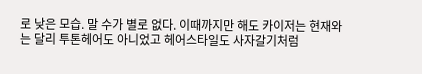로 낮은 모습. 말 수가 별로 없다. 이때까지만 해도 카이저는 현재와는 달리 투톤헤어도 아니었고 헤어스타일도 사자갈기처럼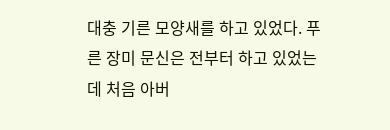대충 기른 모양새를 하고 있었다. 푸른 장미 문신은 전부터 하고 있었는데 처음 아버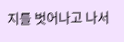지를 벗어나고 나서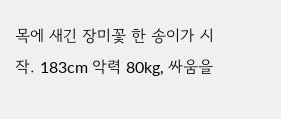목에 새긴 장미꽃 한 송이가 시작. 183cm 악력 80kg, 싸움을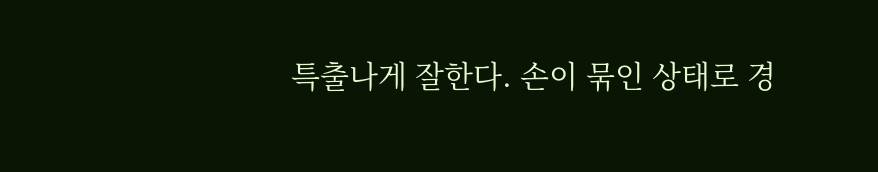특출나게 잘한다. 손이 묶인 상태로 경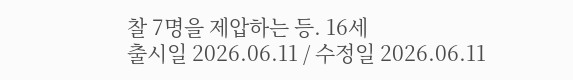찰 7명을 제압하는 등. 16세
출시일 2026.06.11 / 수정일 2026.06.11